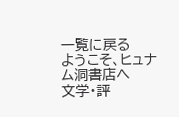一覧に戻る
ようこそ、ヒュナム洞書店へ
文学・評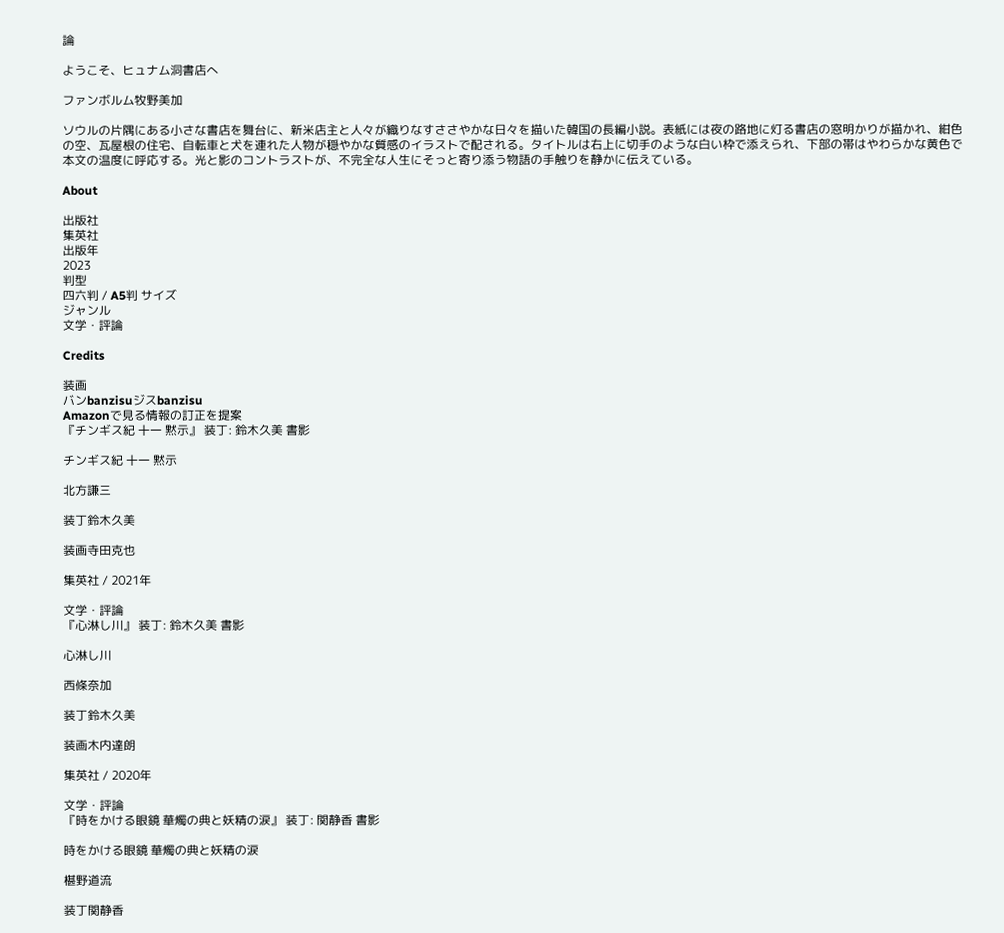論

ようこそ、ヒュナム洞書店へ

ファンボルム牧野美加

ソウルの片隅にある小さな書店を舞台に、新米店主と人々が織りなすささやかな日々を描いた韓国の長編小説。表紙には夜の路地に灯る書店の窓明かりが描かれ、紺色の空、瓦屋根の住宅、自転車と犬を連れた人物が穏やかな質感のイラストで配される。タイトルは右上に切手のような白い枠で添えられ、下部の帯はやわらかな黄色で本文の温度に呼応する。光と影のコントラストが、不完全な人生にそっと寄り添う物語の手触りを静かに伝えている。

About

出版社
集英社
出版年
2023
判型
四六判 / A5判 サイズ
ジャンル
文学・評論

Credits

装画
バンbanzisuジスbanzisu
Amazonで見る情報の訂正を提案
『チンギス紀 十一 黙示』 装丁: 鈴木久美 書影

チンギス紀 十一 黙示

北方謙三

装丁鈴木久美

装画寺田克也

集英社 / 2021年

文学・評論
『心淋し川』 装丁: 鈴木久美 書影

心淋し川

西條奈加

装丁鈴木久美

装画木内達朗

集英社 / 2020年

文学・評論
『時をかける眼鏡 華燭の典と妖精の涙』 装丁: 関静香 書影

時をかける眼鏡 華燭の典と妖精の涙

椹野道流

装丁関静香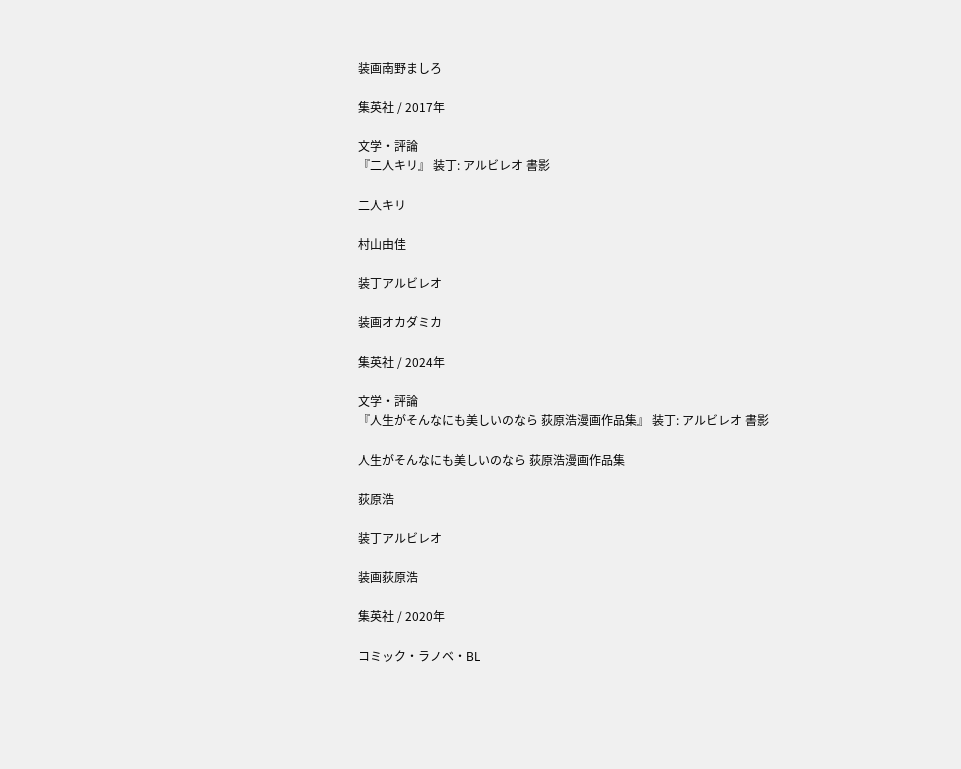装画南野ましろ

集英社 / 2017年

文学・評論
『二人キリ』 装丁: アルビレオ 書影

二人キリ

村山由佳

装丁アルビレオ

装画オカダミカ

集英社 / 2024年

文学・評論
『人生がそんなにも美しいのなら 荻原浩漫画作品集』 装丁: アルビレオ 書影

人生がそんなにも美しいのなら 荻原浩漫画作品集

荻原浩

装丁アルビレオ

装画荻原浩

集英社 / 2020年

コミック・ラノベ・BL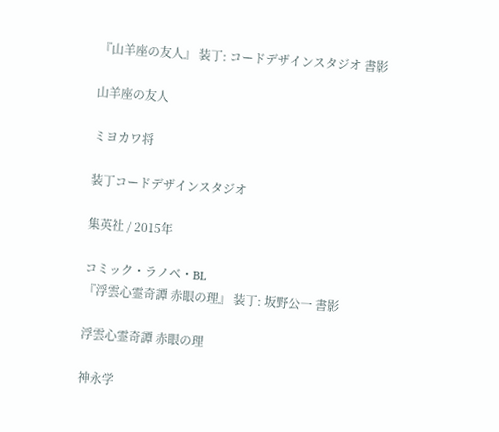『山羊座の友人』 装丁: コードデザインスタジオ 書影

山羊座の友人

ミヨカワ将

装丁コードデザインスタジオ

集英社 / 2015年

コミック・ラノベ・BL
『浮雲心霊奇譚 赤眼の理』 装丁: 坂野公一 書影

浮雲心霊奇譚 赤眼の理

神永学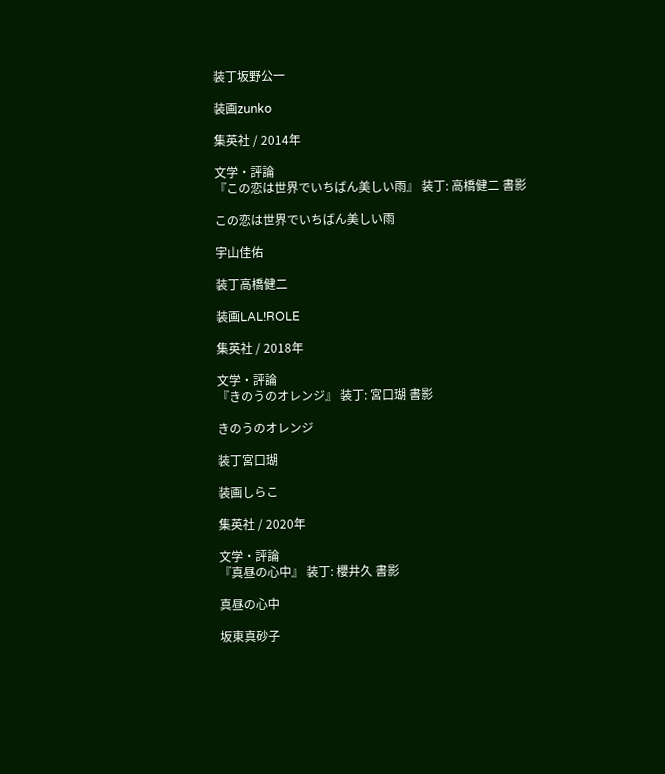装丁坂野公一

装画zunko

集英社 / 2014年

文学・評論
『この恋は世界でいちばん美しい雨』 装丁: 高橋健二 書影

この恋は世界でいちばん美しい雨

宇山佳佑

装丁高橋健二

装画LAL!ROLE

集英社 / 2018年

文学・評論
『きのうのオレンジ』 装丁: 宮口瑚 書影

きのうのオレンジ

装丁宮口瑚

装画しらこ

集英社 / 2020年

文学・評論
『真昼の心中』 装丁: 櫻井久 書影

真昼の心中

坂東真砂子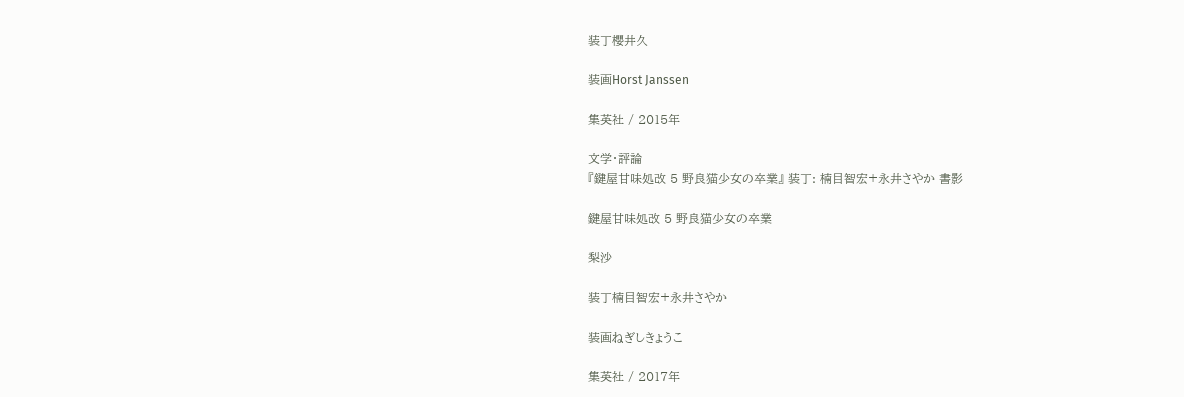装丁櫻井久

装画Horst Janssen

集英社 / 2015年

文学・評論
『鍵屋甘味処改 5 野良猫少女の卒業』 装丁: 楠目智宏+永井さやか 書影

鍵屋甘味処改 5 野良猫少女の卒業

梨沙

装丁楠目智宏+永井さやか

装画ねぎしきょうこ

集英社 / 2017年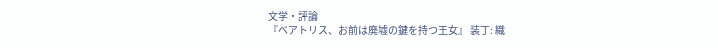文学・評論
『ベアトリス、お前は廃墟の鍵を持つ王女』 装丁: 織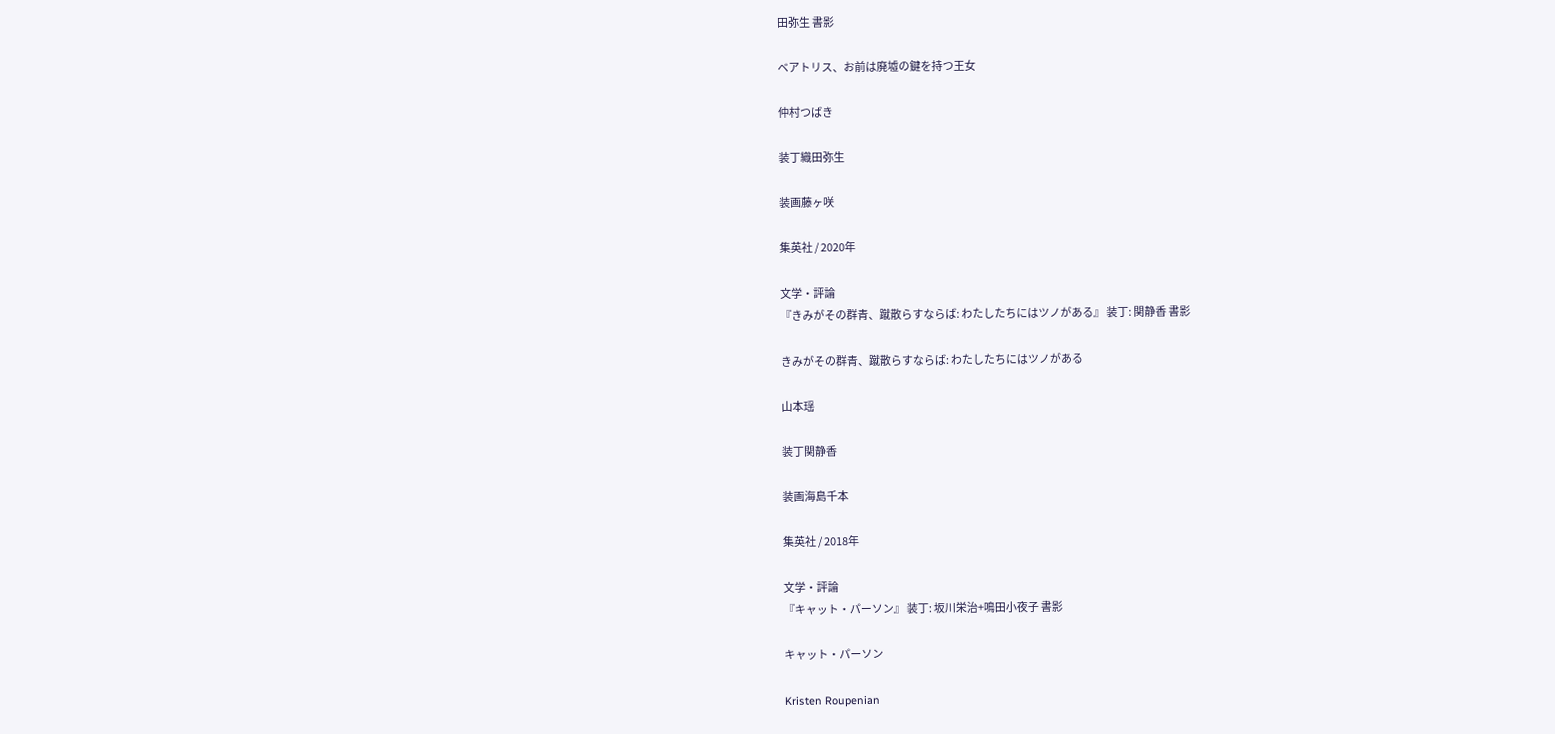田弥生 書影

ベアトリス、お前は廃墟の鍵を持つ王女

仲村つばき

装丁織田弥生

装画藤ヶ咲

集英社 / 2020年

文学・評論
『きみがその群青、蹴散らすならば: わたしたちにはツノがある』 装丁: 関静香 書影

きみがその群青、蹴散らすならば: わたしたちにはツノがある

山本瑶

装丁関静香

装画海島千本

集英社 / 2018年

文学・評論
『キャット・パーソン』 装丁: 坂川栄治+鳴田小夜子 書影

キャット・パーソン

Kristen Roupenian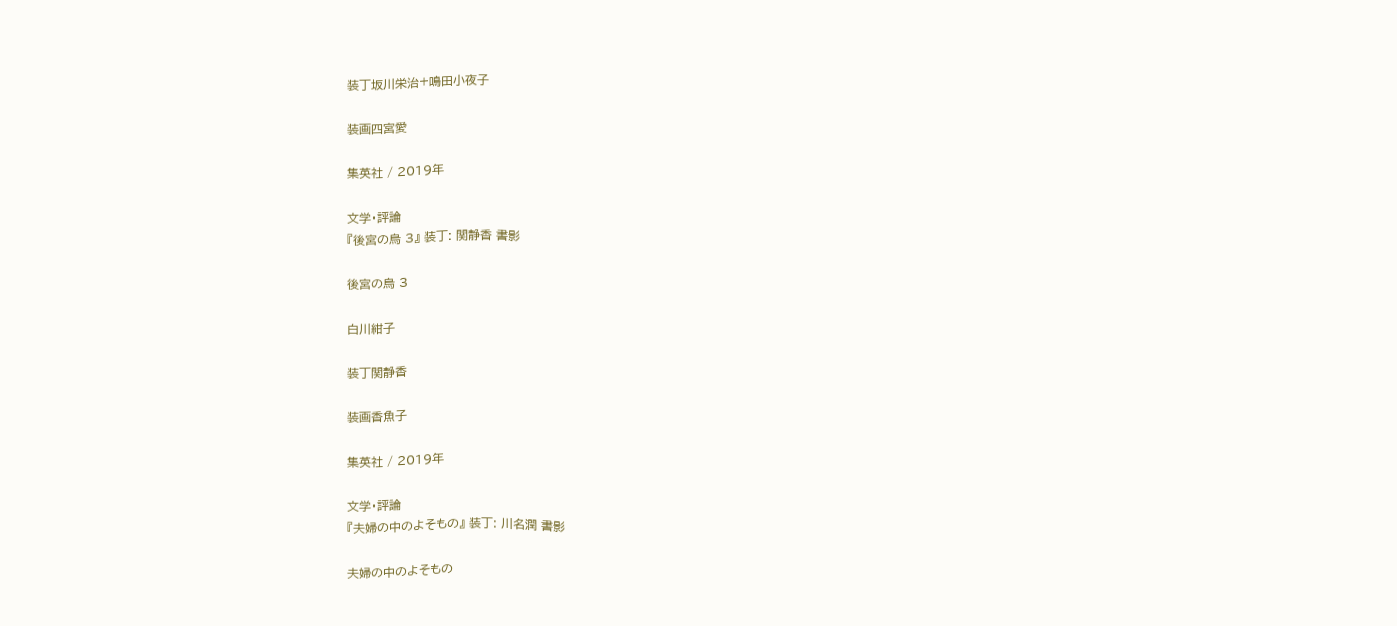装丁坂川栄治+鳴田小夜子

装画四宮愛

集英社 / 2019年

文学・評論
『後宮の烏 3』 装丁: 関静香 書影

後宮の烏 3

白川紺子

装丁関静香

装画香魚子

集英社 / 2019年

文学・評論
『夫婦の中のよそもの』 装丁: 川名潤 書影

夫婦の中のよそもの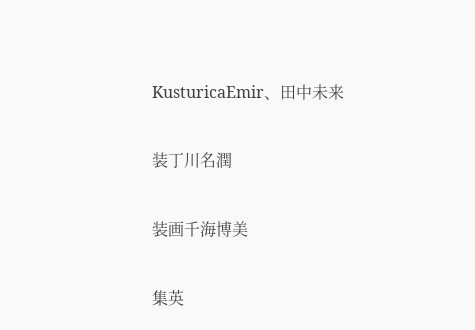KusturicaEmir、田中未来

装丁川名潤

装画千海博美

集英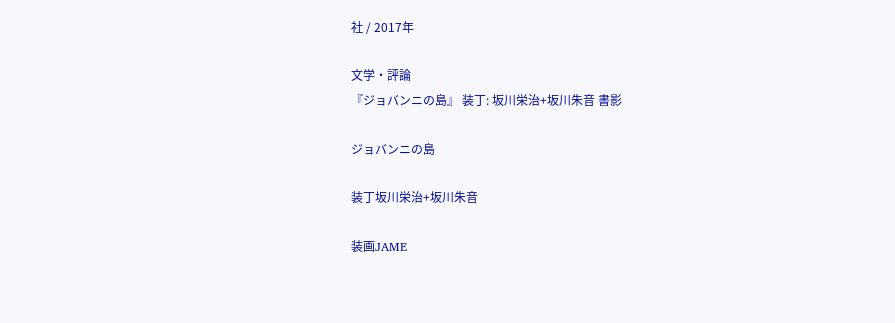社 / 2017年

文学・評論
『ジョバンニの島』 装丁: 坂川栄治+坂川朱音 書影

ジョバンニの島

装丁坂川栄治+坂川朱音

装画JAME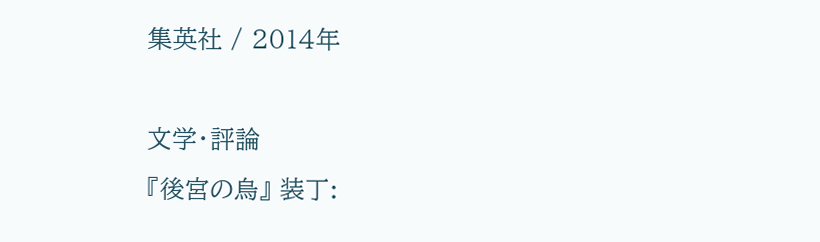集英社 / 2014年

文学・評論
『後宮の烏』 装丁: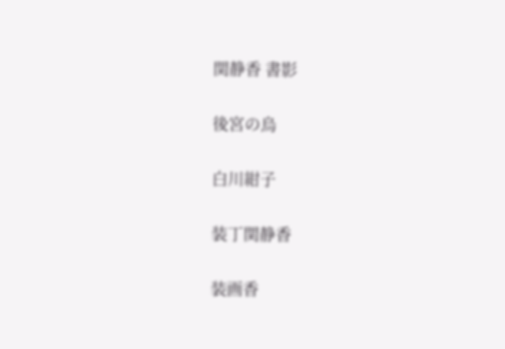関静香 書影

後宮の烏

白川紺子

装丁関静香

装画香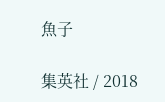魚子

集英社 / 2018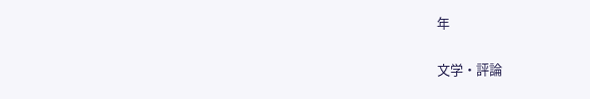年

文学・評論